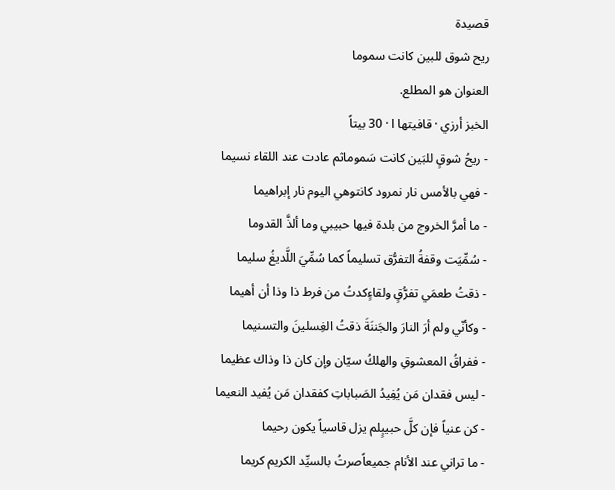قصيدة
ريح شوق للبين كانت سموما
العنوان هو المطلع.
الخبز أرزي · قافيتها ا · 30 بيتاً
- ريحُ شوقٍ للبَين كانت سَموماثم عادت عند اللقاء نسيما
- فهي بالأمس نار نمرود كانتوهي اليوم نار إبراهيما
- ما أمرَّ الخروج من بلدة فيها حبيبي وما ألذَّ القدوما
- سُمِّيَت وقفةُ التفرُّق تسليماً كما سُمِّيَ اللَّديغُ سليما
- ذقتُ طعمَي تفرُّقٍ ولقاءٍكدتُ من فرط ذا وذا أن أهيما
- وكأنّي ولم أرَ النارَ والجَننَةَ ذقتُ الغِسلينَ والتسنيما
- ففراقُ المعشوقِ والهلكُ سيّان وإن كان ذا وذاك عظيما
- ليس فقدان مَن يُفِيدُ الصَباباتِ كفقدان مَن يُفيد النعيما
- كن عنياً فإن كلَّ حبيبٍلم يزل قاسياً يكون رحيما
- ما تراني عند الأنام جميعاًصرتُ بالسيِّد الكريم كريما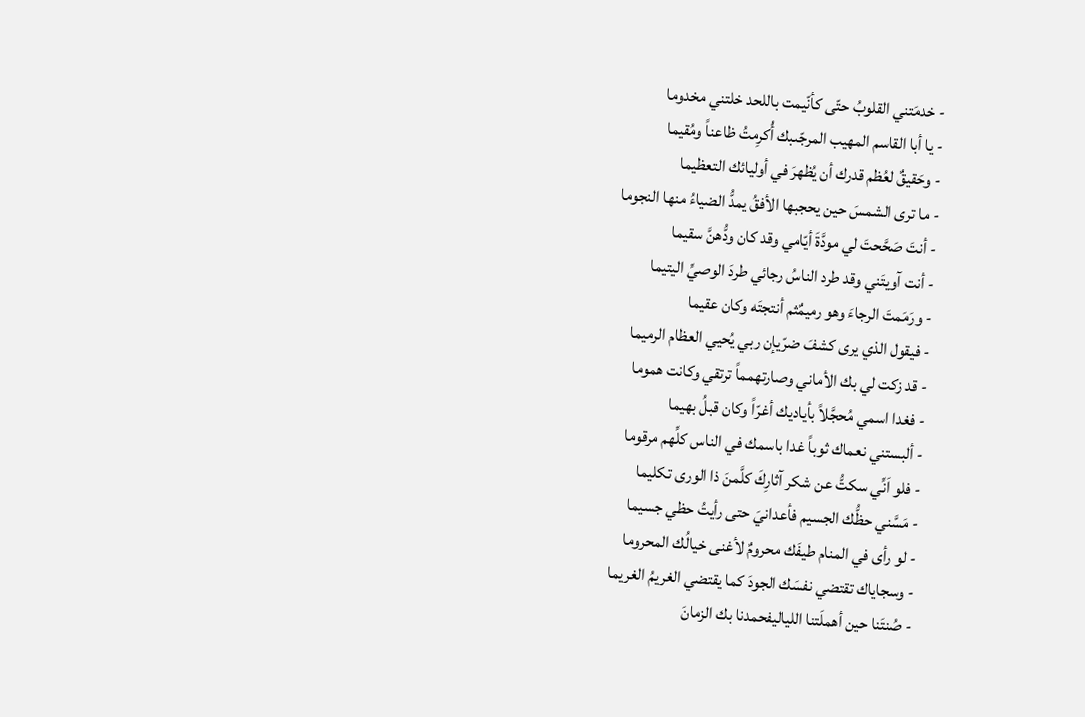- خدمَتني القلوبُ حتّى كأنّيمت باللحد خلتني مخدوما
- يا أبا القاسم المهيب المرجّىبك أُكرِمتُ ظاعناً ومُقيما
- وحَقيقٌ لعُظم قدرك أن يُظهرَ في أوليائك التعظيما
- ما ترى الشمسَ حين يحجبها الأفقُ يمدُّ الضياءُ منها النجوما
- أنتَ صَحَّحتَ لي مودَّةَ أيّامي وقد كان ودُّهنَّ سقيما
- أنت آويتَني وقد طرد الناسُ رجائي طردَ الوصيِّ اليتيما
- ورَمَمتَ الرجاءَ وهو رميمٌثم أنتجتَه وكان عقيما
- فيقول الذي يرى كشفَ ضرّيإن ربي يُحيي العظام الرميما
- قد زكت لي بك الأماني وصارتهمماً ترتقي وكانت هموما
- فغدا اسمي مُحجَّلاً بأياديك أغرّاً وكان قبلُ بهيما
- ألبستني نعماك ثوباً غدا باسمك في الناس كلِّهم مرقوما
- فلو اَنِّي سكتُّ عن شكر آثارِكَ كلَّمنَ ذا الورى تكليما
- مَسَّني حظُّك الجسيم فأعدانيَ حتى رأيتُ حظي جسيما
- لو رأى في المنام طيفَك محرومٌ لأغنى خيالُك المحروما
- وسجاياك تقتضي نفسَك الجودَ كما يقتضي الغريمُ الغريما
- صُنتَنا حين أهملَتنا اللياليفحمدنا بك الزمانَ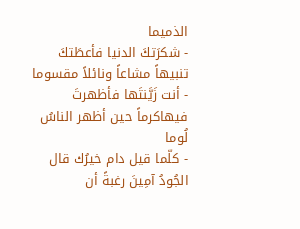الذميما
- شكرَتكَ الدنيا فأعطَتكَ تنبيهاً مشاعاً ونائلاً مقسوما
- أنت زَيَّنتَها فأظهرتَ فيهاكرماً حين أظهر الناسُ لُوما
- كلّما قيل دام خيرُك قال الجُودُ آمِينَ رغبةً أن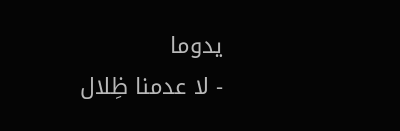يدوما
- لا عدمنا ظِلال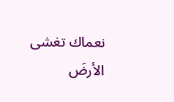نعماك تغشى الأرضَ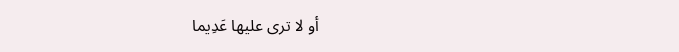أو لا ترى عليها عَدِيما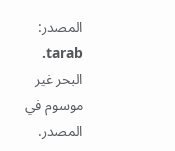المصدر: tarab. البحر غير موسوم في المصدر.